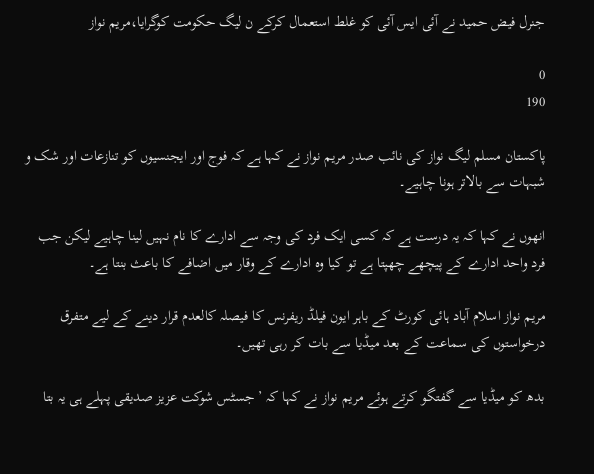جنرل فیض حمید نے آئی ایس آئی کو غلط استعمال کرکے ن لیگ حکومت کوگرایا،مریم نواز

0
190

پاکستان مسلم لیگ نواز کی نائب صدر مریم نواز نے کہا ہے کہ فوج اور ایجنسیوں کو تنازعات اور شک و شبہات سے بالاتر ہونا چاہیے۔

انھوں نے کہا کہ یہ درست ہے کہ کسی ایک فرد کی وجہ سے ادارے کا نام نہیں لینا چاہیے لیکن جب فرد واحد ادارے کے پیچھے چھپتا ہے تو کیا وہ ادارے کے وقار میں اضافے کا باعث بنتا ہے۔

مریم نواز اسلام آباد ہائی کورٹ کے باہر ایون فیلڈ ریفرنس کا فیصلہ کالعدم قرار دینے کے لیے متفرق درخواستوں کی سماعت کے بعد میڈیا سے بات کر رہی تھیں۔

بدھ کو میڈیا سے گفتگو کرتے ہوئے مریم نواز نے کہا کہ ’جسٹس شوکت عزیز صدیقی پہلے ہی یہ بتا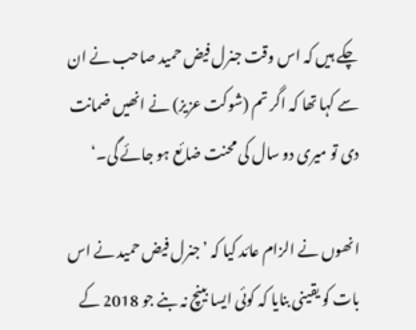چکے ہیں کہ اس وقت جنرل فیض حمید صاحب نے ان سے کہا تھا کہ اگر تم (شوکت عزیز) نے انھیں ضمانت دی تو میری دو سال کی محنت ضائع ہو جائے گی۔‘

انھوں نے الزام عائد کیا کہ ’جنرل فیض حمید نے اس بات کو یقینی بنایا کہ کوئی ایسا بینچ نہ بنے جو 2018 کے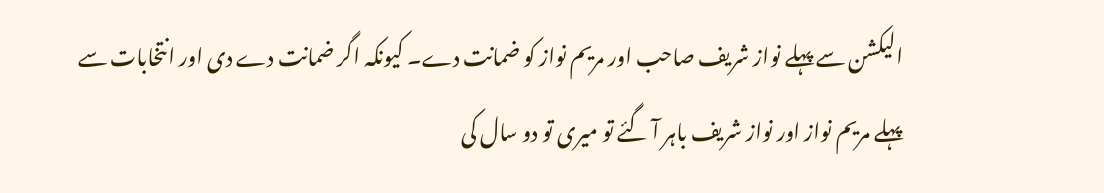الیکشن سے پہلے نواز شریف صاحب اور مریم نواز کو ضمانت دے۔ کیونکہ اگر ضمانت دے دی اور انتخابات سے پہلے مریم نواز اور نواز شریف باہر آ گئے تو میری تو دو سال کی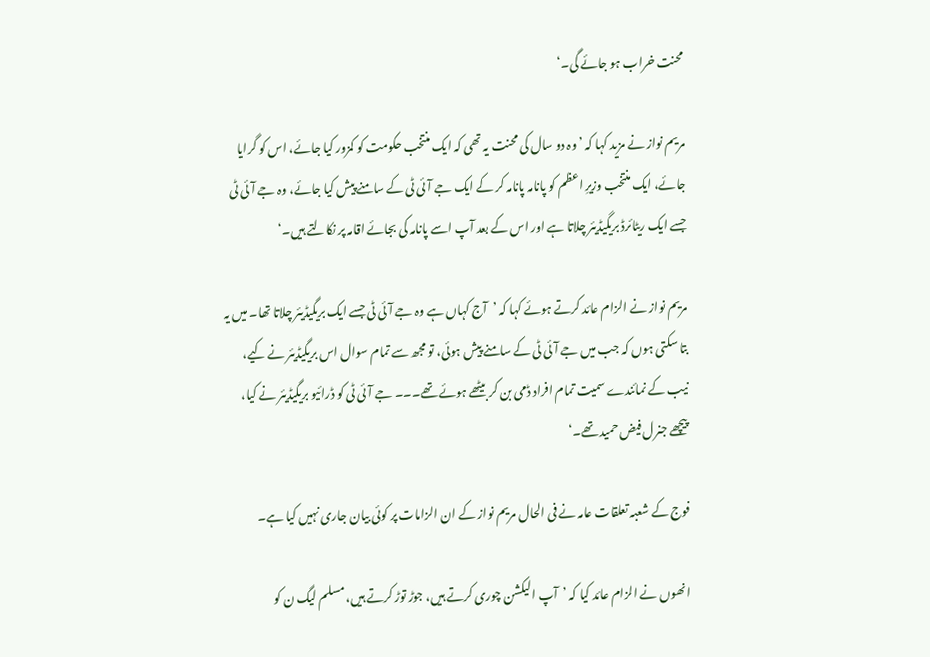محنت خراب ہو جائے گی۔‘

مریم نواز نے مزید کہا کہ ’وہ دو سال کی محنت یہ تھی کہ ایک منتخب حکومت کو کمزور کیا جائے، اس کو گرایا جائے، ایک منتخب وزیرِ اعظم کو پانامہ پانامہ کر کے ایک جے آئی ٹی کے سامنے پیش کیا جائے، وہ جے آئی ٹی جسے ایک ریٹائرڈ بریگیڈیئر چلاتا ہے اور اس کے بعد آپ اسے پانامہ کی بجائے اقامہ پر نکالتے ہیں۔‘

مریم نواز نے الزام عائد کرتے ہوئے کہا کہ ’آج کہاں ہے وہ جے آئی ٹی جسے ایک بریگیڈیئر چلاتا تھا۔ میں یہ بتا سکتی ہوں کہ جب میں جے آئی ٹی کے سامنے پیش ہوئی، تو مجھ سے تمام سوال اس بریگیڈیئر نے کیے، نیب کے نمائندے سمیت تمام افراد ڈمی بن کر بیٹھے ہوئے تھے۔۔۔ جے آئی ٹی کو ڈرائیو بریگیڈیئر نے کیا، پیچھے جنرل فیض حمید تھے۔‘

فوج کے شعبہ تعلقات عامہ نے فی الحال مریم نواز کے ان الزامات پر کوئی بیان جاری نہیں کیا ہے۔

انھوں نے الزام عائد کیا کہ ’آپ الیکشن چوری کرتے ہیں، جوڑ توڑ کرتے ہیں، مسلم لیگ ن کو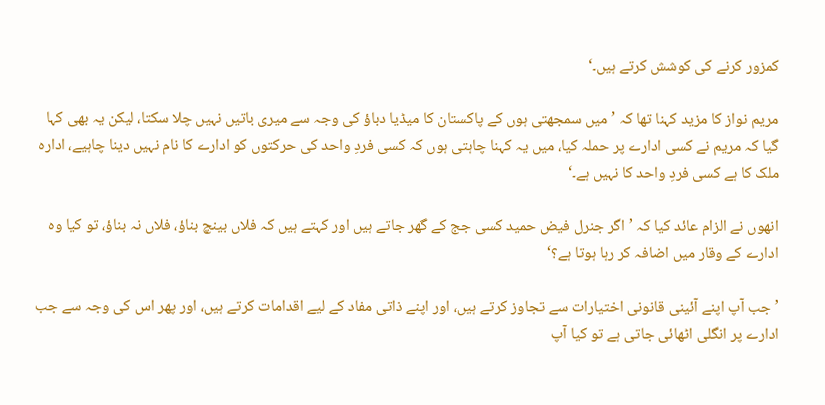کمزور کرنے کی کوشش کرتے ہیں۔‘

مریم نواز کا مزید کہنا تھا کہ ’میں سمجھتی ہوں کے پاکستان کا میڈیا دباؤ کی وجہ سے میری باتیں نہیں چلا سکتا، لیکن یہ بھی کہا گیا کہ مریم نے کسی ادارے پر حملہ کیا، میں یہ کہنا چاہتی ہوں کہ کسی فردِ واحد کی حرکتوں کو ادارے کا نام نہیں دینا چاہیے، ادارہ ملک کا ہے کسی فردِ واحد کا نہیں ہے۔‘

انھوں نے الزام عائد کیا کہ ’اگر جنرل فیض حمید کسی جج کے گھر جاتے ہیں اور کہتے ہیں کہ فلاں بینچ بناؤ، فلاں نہ بناؤ، تو کیا وہ ادارے کے وقار میں اضافہ کر رہا ہوتا ہے؟‘

’جب آپ اپنے آئینی قانونی اختیارات سے تجاوز کرتے ہیں، اور اپنے ذاتی مفاد کے لیے اقدامات کرتے ہیں، اور پھر اس کی وجہ سے جب ادارے پر انگلی اٹھائی جاتی ہے تو کیا آپ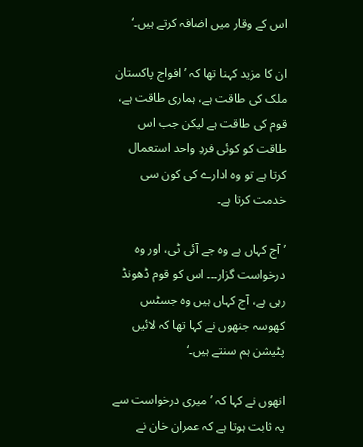اس کے وقار میں اضافہ کرتے ہیں۔‘

ان کا مزید کہنا تھا کہ ’افواج پاکستان ملک کی طاقت ہے، ہماری طاقت ہے، قوم کی طاقت ہے لیکن جب اس طاقت کو کوئی فردِ واحد استعمال کرتا ہے تو وہ ادارے کی کون سی خدمت کرتا ہے۔

’آج کہاں ہے وہ جے آئی ٹی، اور وہ درخواست گزار۔۔۔ اس کو قوم ڈھونڈ رہی ہے، آج کہاں ہیں وہ جسٹس کھوسہ جنھوں نے کہا تھا کہ لائیں پٹیشن ہم سنتے ہیں۔‘

انھوں نے کہا کہ ’میری درخواست سے یہ ثابت ہوتا ہے کہ عمران خان نے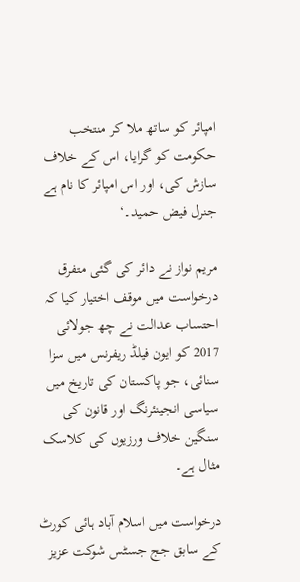امپائر کو ساتھ ملا کر منتخب حکومت کو گرایا، اس کے خلاف سازش کی، اور اس امپائر کا نام ہے جنرل فیض حمید۔‘

مریم نواز نے دائر کی گئی متفرق درخواست میں موقف اختیار کیا کہ احتساب عدالت نے چھ جولائی 2017 کو ایون فیلڈ ریفرنس میں سزا سنائی، جو پاکستان کی تاریخ میں سیاسی انجینئرنگ اور قانون کی سنگین خلاف ورزیوں کی کلاسک مثال ہے۔

درخواست میں اسلام آباد ہائی کورٹ کے سابق جج جسٹس شوکت عزیز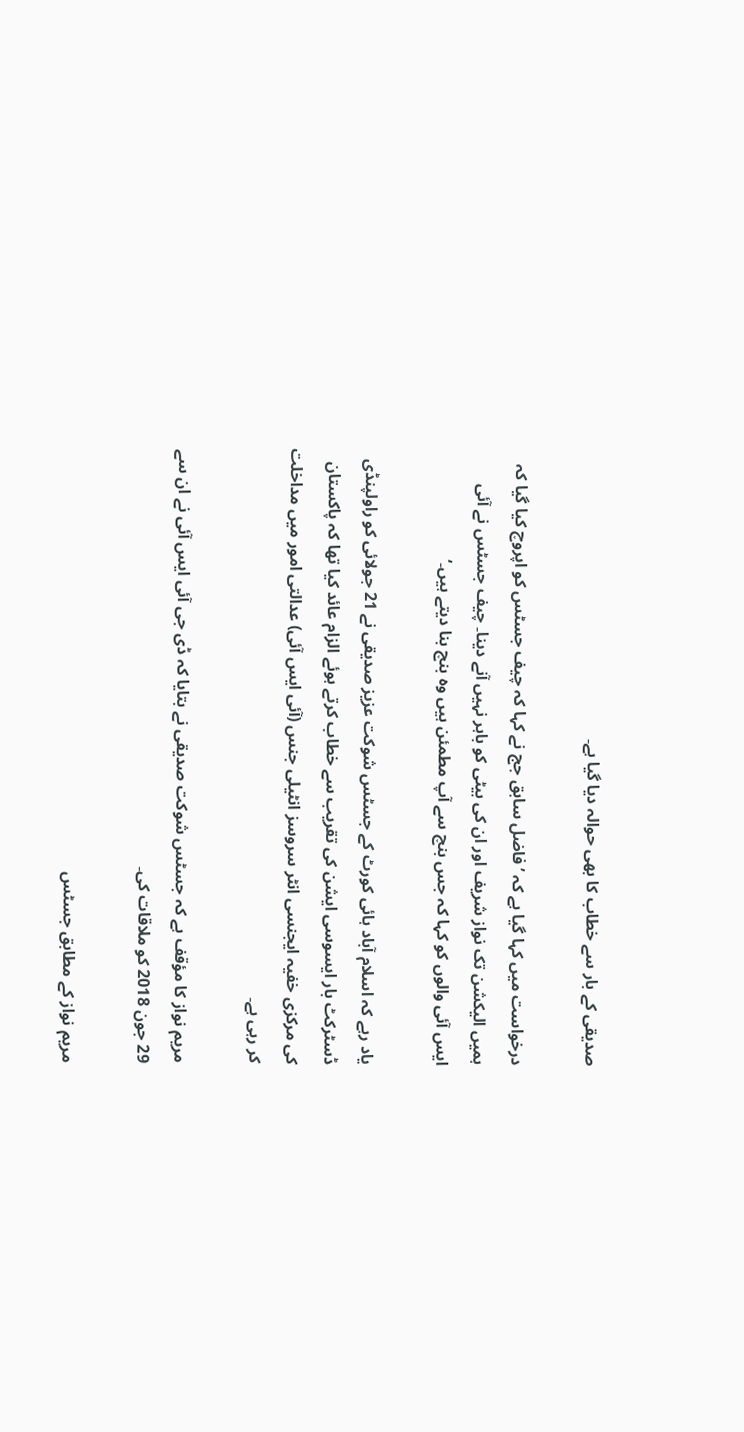صدیقی کے بار سے خطاب کا بھی حوالہ دیا گیا ہے۔

درخواست میں کہا گیا ہے کہ ’فاضل سابق جج نے کہا کہ چیف جسٹس کو اپروچ کیا گیا کہ ہمیں الیکشن تک نواز شریف اور ان کی بیٹی کو باہر نہیں آنے دینا۔ چیف جسٹس نے آئی ایس آئی والوں کو کہا کہ جس بنچ سے آپ مطمئن ہیں وہ بنچ بنا دیتے ہیں۔‘

یاد رہے کہ اسلام آباد ہائی کورٹ کے جسٹس شوکت عزیز صدیقی نے 21 جولائی کو راولپنڈی ڈسٹرکٹ بار ایسوسی ایشن کی تقریب سے خطاب کرتے ہوئے الزام عائد کیا تھا کہ پاکستان کی مرکزی خفیہ ایجنسی انٹر سروسز انٹیلی جنس (آئی ایس آئی) عدالتی امور میں مداخلت کر رہی ہے۔

مریم نواز کا مؤقف ہے کہ جسٹس شوکت صدیقی نے بتایا کہ ڈی جی آئی ایس آئی نے ان سے 29 جون 2018 کو ملاقات کی۔

مریم نواز کے مطابق جسٹس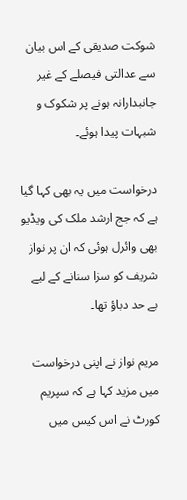شوکت صدیقی کے اس بیان سے عدالتی فیصلے کے غیر جانبدارانہ ہونے پر شکوک و شبہات پیدا ہوئے۔

درخواست میں یہ بھی کہا گیا ہے کہ جج ارشد ملک کی ویڈیو بھی وائرل ہوئی کہ ان پر نواز شریف کو سزا سنانے کے لیے بے حد دباؤ تھا۔

مریم نواز نے اپنی درخواست میں مزید کہا ہے کہ سپریم کورٹ نے اس کیس میں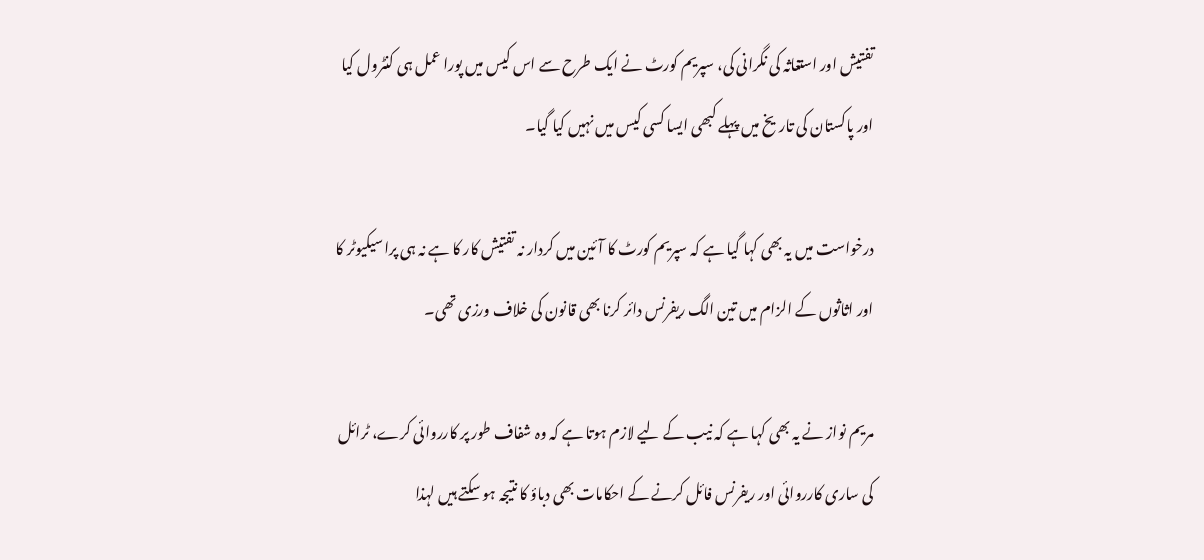تفتیش اور استغاثہ کی نگرانی کی، سپریم کورٹ نے ایک طرح سے اس کیس میں پورا عمل ہی کنٹرول کیا اور پاکستان کی تاریخ میں پہلے کبھی ایسا کسی کیس میں نہیں کیا گیا۔

درخواست میں یہ بھی کہا گیا ہے کہ سپریم کورٹ کا آئین میں کردار نہ تفتیش کار کا ہے نہ ہی پراسیکیوٹر کا اور اثاثوں کے الزام میں تین الگ ریفرنس دائر کرنا بھی قانون کی خلاف ورزی تھی۔

مریم نواز نے یہ بھی کہا ہے کہ نیب کے لیے لازم ہوتا ہے کہ وہ شفاف طور پر کارروائی کرے، ٹرائل کی ساری کارروائی اور ریفرنس فائل کرنے کے احکامات بھی دباؤ کا نتیجہ ہو سکتے ہیں لہذا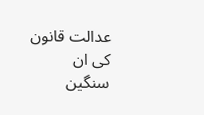عدالت قانون کی ان سنگین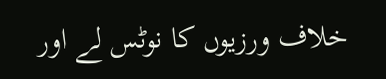خلاف ورزیوں کا نوٹس لے اور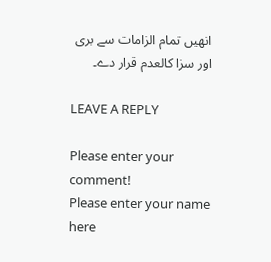انھیں تمام الزامات سے بری اور سزا کالعدم قرار دے۔

LEAVE A REPLY

Please enter your comment!
Please enter your name here